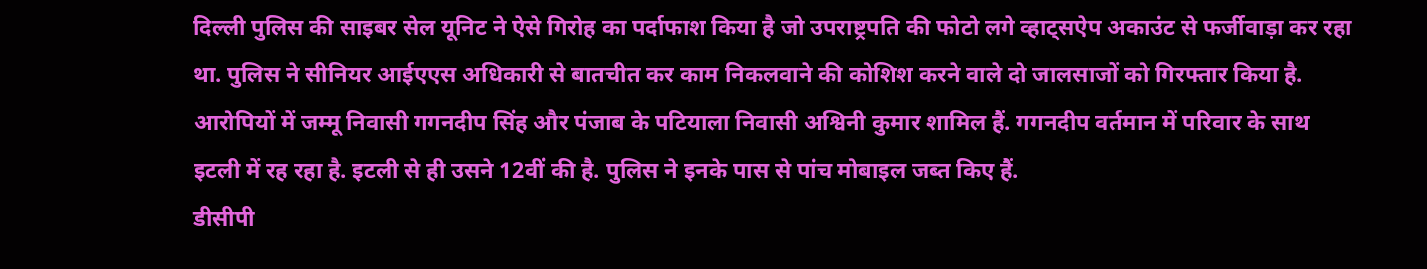दिल्ली पुलिस की साइबर सेल यूनिट ने ऐसे गिरोह का पर्दाफाश किया है जो उपराष्ट्रपति की फोटो लगे व्हाट्सऐप अकाउंट से फर्जीवाड़ा कर रहा था. पुलिस ने सीनियर आईएएस अधिकारी से बातचीत कर काम निकलवाने की कोशिश करने वाले दो जालसाजों को गिरफ्तार किया है.
आरोपियों में जम्मू निवासी गगनदीप सिंह और पंजाब के पटियाला निवासी अश्विनी कुमार शामिल हैं. गगनदीप वर्तमान में परिवार के साथ इटली में रह रहा है. इटली से ही उसने 12वीं की है. पुलिस ने इनके पास से पांच मोबाइल जब्त किए हैं.
डीसीपी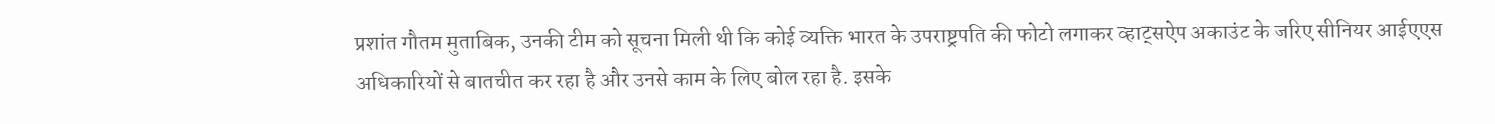प्रशांत गौतम मुताबिक, उनकी टीम को सूचना मिली थी कि कोई व्यक्ति भारत के उपराष्ट्रपति की फोटो लगाकर व्हाट्सऐप अकाउंट के जरिए सीनियर आईएएस अधिकारियों से बातचीत कर रहा है और उनसे काम के लिए बोल रहा है. इसके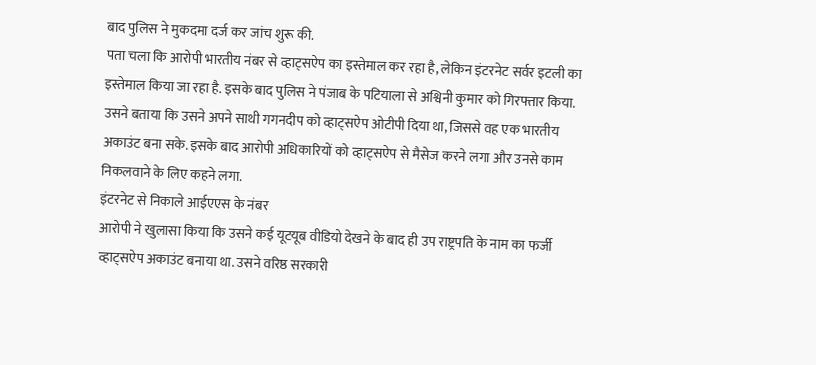बाद पुलिस ने मुकदमा दर्ज कर जांच शुरू की.
पता चला कि आरोपी भारतीय नंबर से व्हाट्सऐप का इस्तेमाल कर रहा है, लेकिन इंटरनेट सर्वर इटली का इस्तेमाल किया जा रहा है. इसके बाद पुलिस ने पंजाब के पटियाला से अश्विनी कुमार को गिरफ्तार किया. उसने बताया कि उसने अपने साथी गगनदीप को व्हाट्सऐप ओटीपी दिया था, जिससे वह एक भारतीय अकाउंट बना सके. इसके बाद आरोपी अधिकारियों को व्हाट्सऐप से मैसेज करने लगा और उनसे काम निकलवाने के लिए कहने लगा.
इंटरनेट से निकाले आईएएस के नंबर
आरोपी ने खुलासा किया कि उसने कई यूटयूब वीडियो देखने के बाद ही उप राष्ट्रपति के नाम का फर्जी व्हाट्सऐप अकाउंट बनाया था. उसने वरिष्ठ सरकारी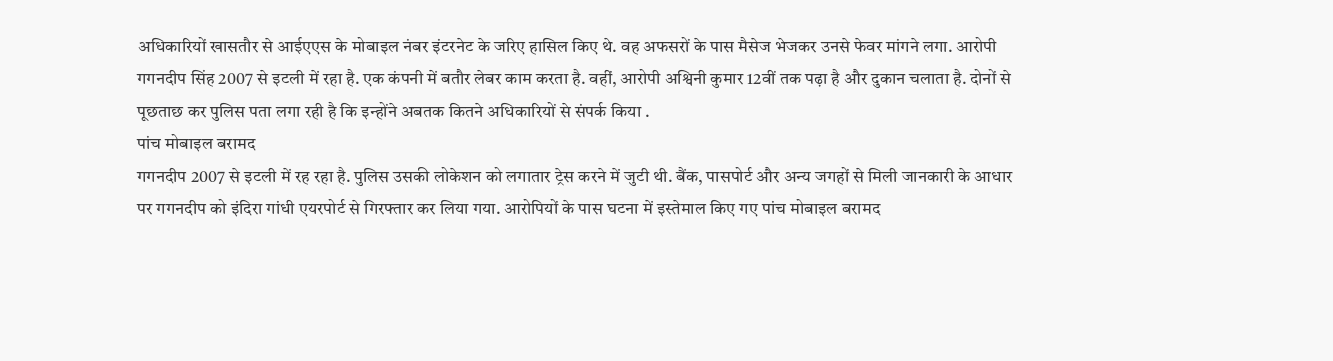अधिकारियों खासतौर से आईएएस के मोबाइल नंबर इंटरनेट के जरिए हासिल किए थे. वह अफसरों के पास मैसेज भेजकर उनसे फेवर मांगने लगा. आरोपी गगनदीप सिंह 2007 से इटली में रहा है. एक कंपनी में बतौर लेबर काम करता है. वहीं, आरोपी अश्विनी कुमार 12वीं तक पढ़ा है और दुकान चलाता है. दोनों से पूछताछ कर पुलिस पता लगा रही है कि इन्होंने अबतक कितने अधिकारियों से संपर्क किया .
पांच मोबाइल बरामद
गगनदीप 2007 से इटली में रह रहा है. पुलिस उसकी लोकेशन को लगातार ट्रेस करने में जुटी थी. बैंक, पासपोर्ट और अन्य जगहों से मिली जानकारी के आधार पर गगनदीप को इंदिरा गांधी एयरपोर्ट से गिरफ्तार कर लिया गया. आरोपियों के पास घटना में इस्तेमाल किए गए पांच मोबाइल बरामद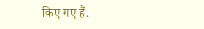किए गए हैं.